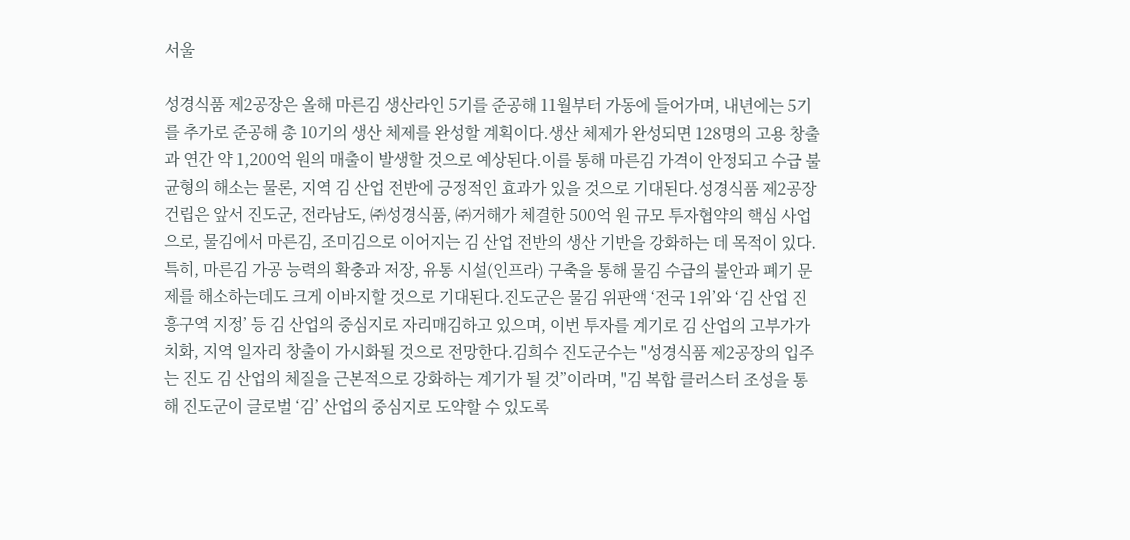서울

성경식품 제2공장은 올해 마른김 생산라인 5기를 준공해 11월부터 가동에 들어가며, 내년에는 5기를 추가로 준공해 총 10기의 생산 체제를 완성할 계획이다.생산 체제가 완성되면 128명의 고용 창출과 연간 약 1,200억 원의 매출이 발생할 것으로 예상된다.이를 통해 마른김 가격이 안정되고 수급 불균형의 해소는 물론, 지역 김 산업 전반에 긍정적인 효과가 있을 것으로 기대된다.성경식품 제2공장 건립은 앞서 진도군, 전라남도, ㈜성경식품, ㈜거해가 체결한 500억 원 규모 투자협약의 핵심 사업으로, 물김에서 마른김, 조미김으로 이어지는 김 산업 전반의 생산 기반을 강화하는 데 목적이 있다.
특히, 마른김 가공 능력의 확충과 저장, 유통 시설(인프라) 구축을 통해 물김 수급의 불안과 폐기 문제를 해소하는데도 크게 이바지할 것으로 기대된다.진도군은 물김 위판액 ‘전국 1위’와 ‘김 산업 진흥구역 지정’ 등 김 산업의 중심지로 자리매김하고 있으며, 이번 투자를 계기로 김 산업의 고부가가치화, 지역 일자리 창출이 가시화될 것으로 전망한다.김희수 진도군수는 "성경식품 제2공장의 입주는 진도 김 산업의 체질을 근본적으로 강화하는 계기가 될 것”이라며, "김 복합 클러스터 조성을 통해 진도군이 글로벌 ‘김’ 산업의 중심지로 도약할 수 있도록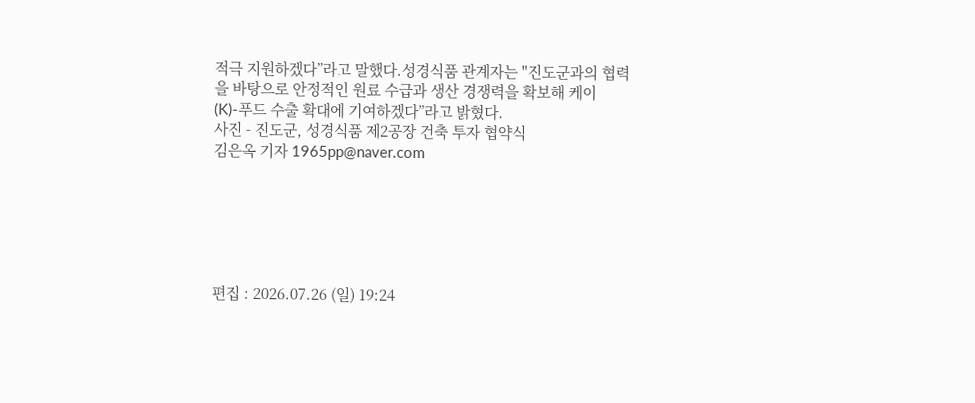적극 지원하겠다”라고 말했다.성경식품 관계자는 "진도군과의 협력을 바탕으로 안정적인 원료 수급과 생산 경쟁력을 확보해 케이(K)-푸드 수출 확대에 기여하겠다”라고 밝혔다.
사진 - 진도군, 성경식품 제2공장 건축 투자 협약식
김은옥 기자 1965pp@naver.com






편집 : 2026.07.26 (일) 19:24